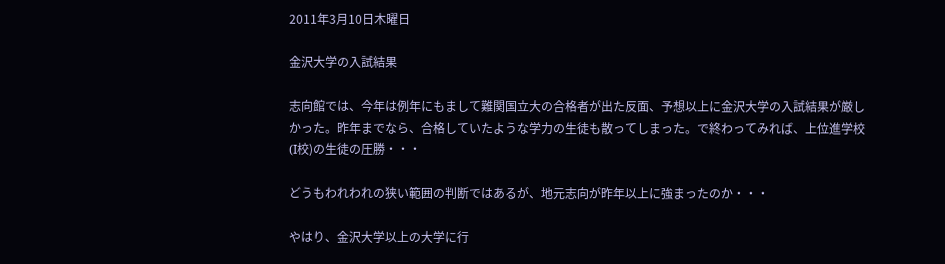2011年3月10日木曜日

金沢大学の入試結果

志向館では、今年は例年にもまして難関国立大の合格者が出た反面、予想以上に金沢大学の入試結果が厳しかった。昨年までなら、合格していたような学力の生徒も散ってしまった。で終わってみれば、上位進学校(I校)の生徒の圧勝・・・

どうもわれわれの狭い範囲の判断ではあるが、地元志向が昨年以上に強まったのか・・・

やはり、金沢大学以上の大学に行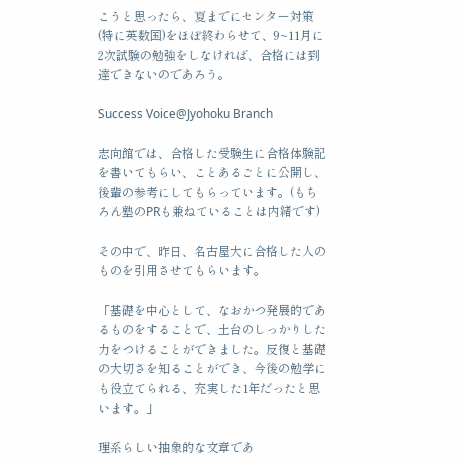こうと思ったら、夏までにセンター対策(特に英数国)をほぼ終わらせて、9~11月に2次試験の勉強をしなければ、合格には到達できないのであろう。

Success Voice@Jyohoku Branch

志向館では、合格した受験生に合格体験記を書いてもらい、ことあるごとに公開し、後輩の参考にしてもらっています。(もちろん塾のPRも兼ねていることは内緒です)

その中で、昨日、名古屋大に合格した人のものを引用させてもらいます。

「基礎を中心として、なおかつ発展的であるものをすることで、土台のしっかりした力をつけることができました。反復と基礎の大切さを知ることができ、今後の勉学にも役立てられる、充実した1年だったと思います。」

理系らしい抽象的な文章であ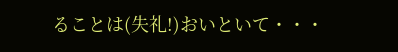ることは(失礼!)おいといて・・・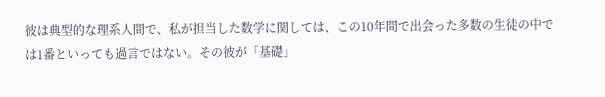彼は典型的な理系人間で、私が担当した数学に関しては、この10年間で出会った多数の生徒の中では1番といっても過言ではない。その彼が「基礎」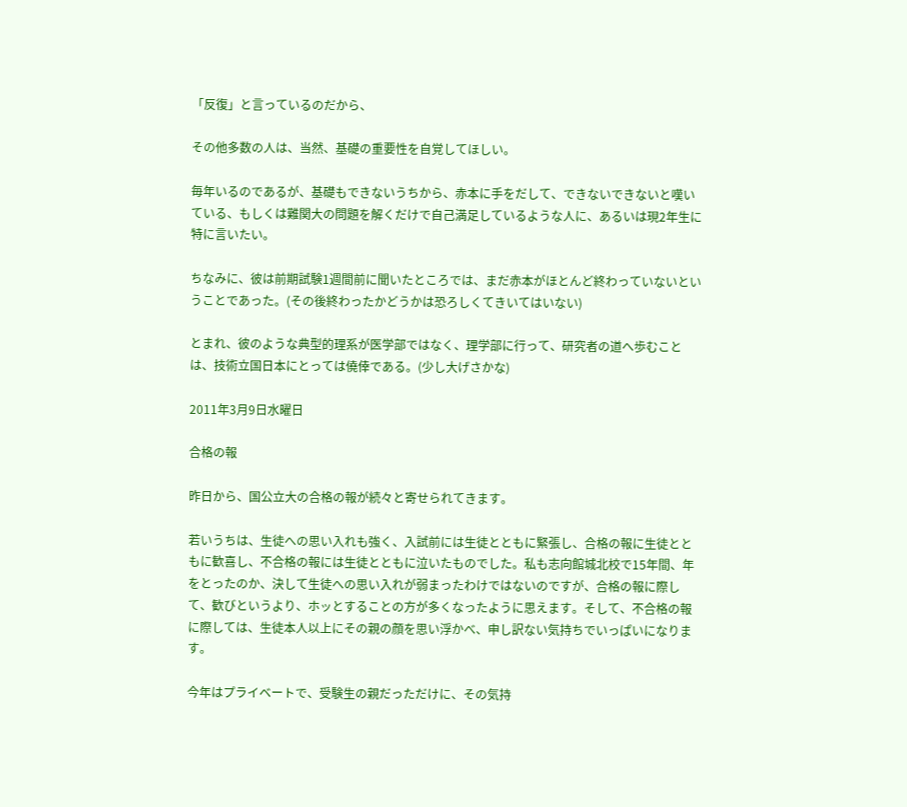「反復」と言っているのだから、

その他多数の人は、当然、基礎の重要性を自覚してほしい。

毎年いるのであるが、基礎もできないうちから、赤本に手をだして、できないできないと嘆いている、もしくは難関大の問題を解くだけで自己満足しているような人に、あるいは現2年生に特に言いたい。

ちなみに、彼は前期試験1週間前に聞いたところでは、まだ赤本がほとんど終わっていないということであった。(その後終わったかどうかは恐ろしくてきいてはいない)

とまれ、彼のような典型的理系が医学部ではなく、理学部に行って、研究者の道へ歩むことは、技術立国日本にとっては僥倖である。(少し大げさかな)

2011年3月9日水曜日

合格の報

昨日から、国公立大の合格の報が続々と寄せられてきます。

若いうちは、生徒への思い入れも強く、入試前には生徒とともに緊張し、合格の報に生徒とともに歓喜し、不合格の報には生徒とともに泣いたものでした。私も志向館城北校で15年間、年をとったのか、決して生徒への思い入れが弱まったわけではないのですが、合格の報に際して、歓びというより、ホッとすることの方が多くなったように思えます。そして、不合格の報に際しては、生徒本人以上にその親の顔を思い浮かべ、申し訳ない気持ちでいっぱいになります。

今年はプライベートで、受験生の親だっただけに、その気持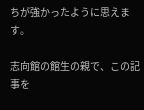ちが強かったように思えます。

志向館の館生の親で、この記事を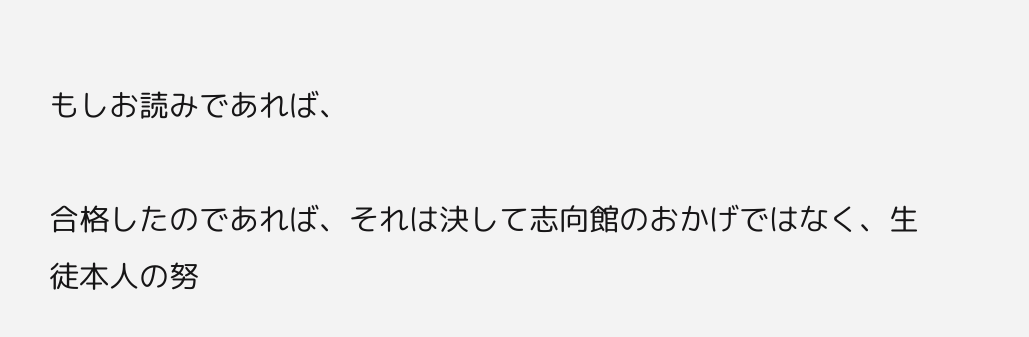もしお読みであれば、

合格したのであれば、それは決して志向館のおかげではなく、生徒本人の努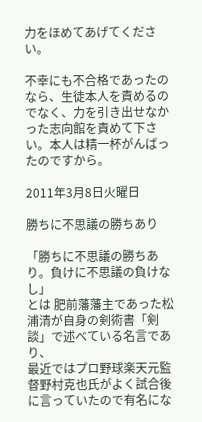力をほめてあげてください。

不幸にも不合格であったのなら、生徒本人を責めるのでなく、力を引き出せなかった志向館を責めて下さい。本人は精一杯がんばったのですから。

2011年3月8日火曜日

勝ちに不思議の勝ちあり

「勝ちに不思議の勝ちあり。負けに不思議の負けなし」
とは 肥前藩藩主であった松浦清が自身の剣術書「剣談」で述べている名言であり、
最近ではプロ野球楽天元監督野村克也氏がよく試合後に言っていたので有名にな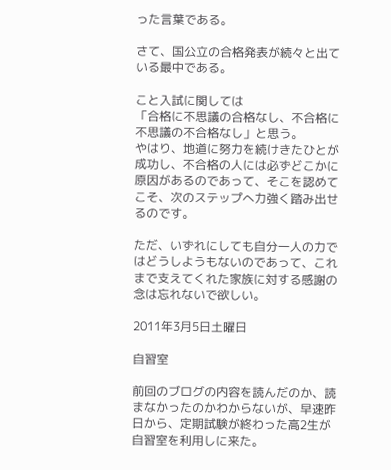った言葉である。

さて、国公立の合格発表が続々と出ている最中である。

こと入試に関しては
「合格に不思議の合格なし、不合格に不思議の不合格なし」と思う。
やはり、地道に努力を続けきたひとが成功し、不合格の人には必ずどこかに原因があるのであって、そこを認めてこそ、次のステップへ力強く踏み出せるのです。

ただ、いずれにしても自分一人の力ではどうしようもないのであって、これまで支えてくれた家族に対する感謝の念は忘れないで欲しい。

2011年3月5日土曜日

自習室

前回のブログの内容を読んだのか、読まなかったのかわからないが、早速昨日から、定期試験が終わった高2生が自習室を利用しに来た。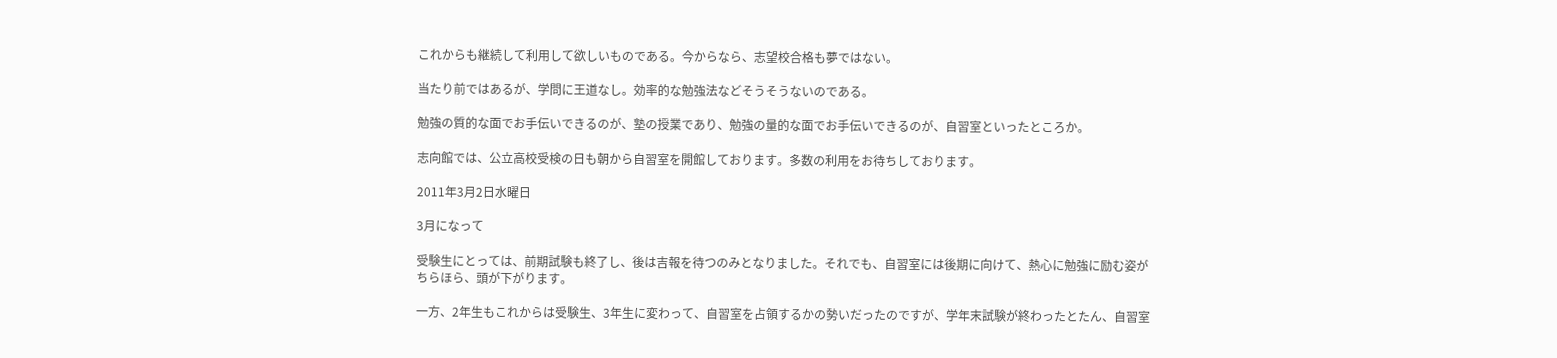これからも継続して利用して欲しいものである。今からなら、志望校合格も夢ではない。

当たり前ではあるが、学問に王道なし。効率的な勉強法などそうそうないのである。

勉強の質的な面でお手伝いできるのが、塾の授業であり、勉強の量的な面でお手伝いできるのが、自習室といったところか。

志向館では、公立高校受検の日も朝から自習室を開館しております。多数の利用をお待ちしております。

2011年3月2日水曜日

3月になって

受験生にとっては、前期試験も終了し、後は吉報を待つのみとなりました。それでも、自習室には後期に向けて、熱心に勉強に励む姿がちらほら、頭が下がります。

一方、2年生もこれからは受験生、3年生に変わって、自習室を占領するかの勢いだったのですが、学年末試験が終わったとたん、自習室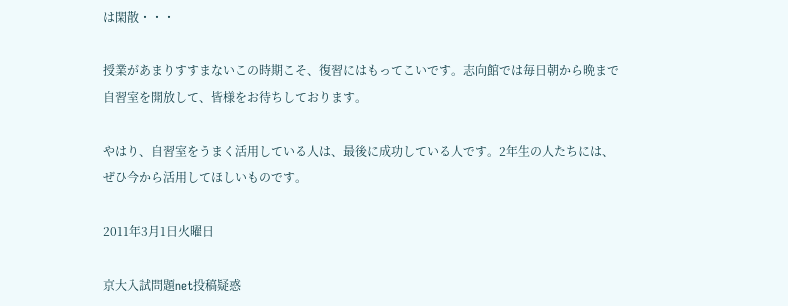は閑散・・・

授業があまりすすまないこの時期こそ、復習にはもってこいです。志向館では毎日朝から晩まで自習室を開放して、皆様をお待ちしております。

やはり、自習室をうまく活用している人は、最後に成功している人です。2年生の人たちには、ぜひ今から活用してほしいものです。

2011年3月1日火曜日

京大入試問題net投稿疑惑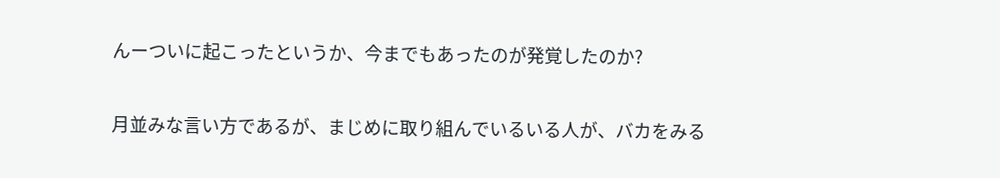んーついに起こったというか、今までもあったのが発覚したのか?

月並みな言い方であるが、まじめに取り組んでいるいる人が、バカをみる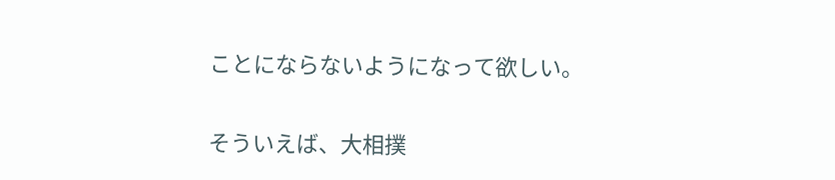ことにならないようになって欲しい。

そういえば、大相撲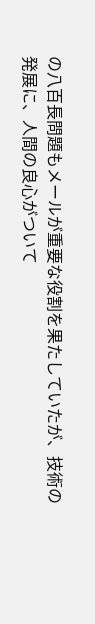の八百長問題もメールが重要な役割を果たしていたが、技術の発展に、人間の良心がついて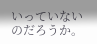いっていないのだろうか。